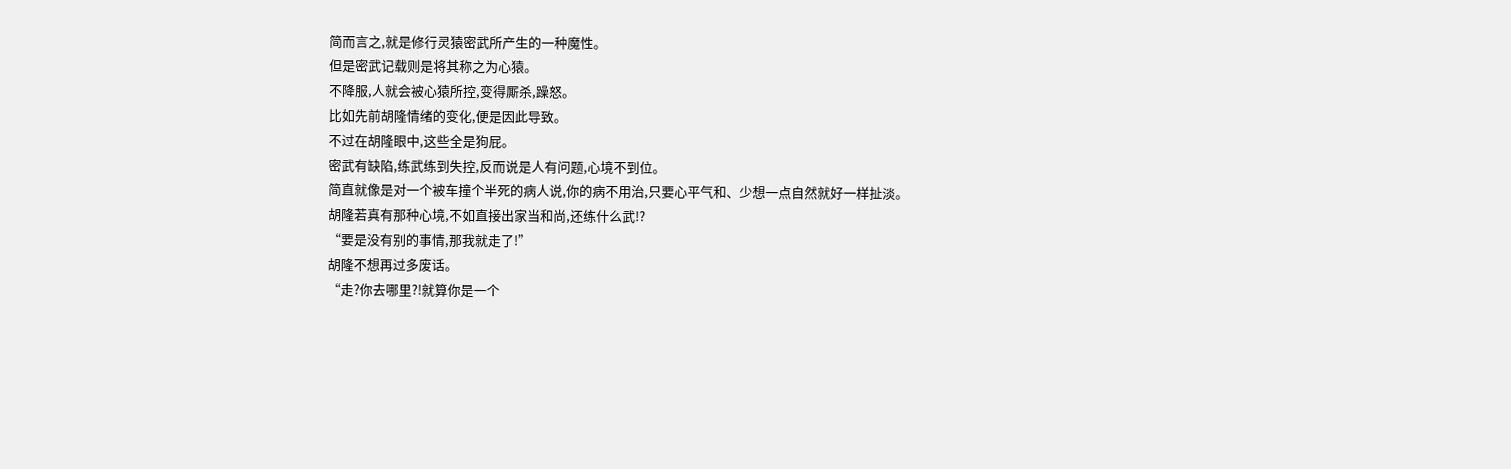简而言之,就是修行灵猿密武所产生的一种魔性。
但是密武记载则是将其称之为心猿。
不降服,人就会被心猿所控,变得厮杀,躁怒。
比如先前胡隆情绪的变化,便是因此导致。
不过在胡隆眼中,这些全是狗屁。
密武有缺陷,练武练到失控,反而说是人有问题,心境不到位。
简直就像是对一个被车撞个半死的病人说,你的病不用治,只要心平气和、少想一点自然就好一样扯淡。
胡隆若真有那种心境,不如直接出家当和尚,还练什么武!?
“要是没有别的事情,那我就走了!”
胡隆不想再过多废话。
“走?你去哪里?!就算你是一个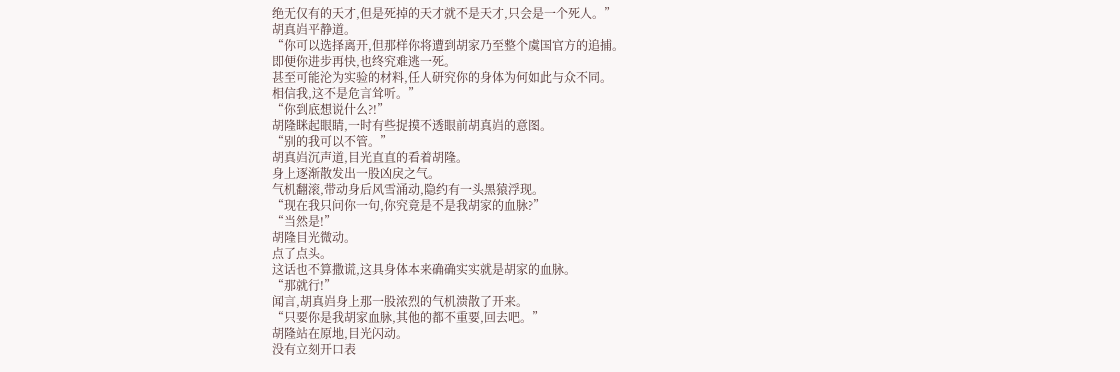绝无仅有的天才,但是死掉的天才就不是天才,只会是一个死人。”
胡真岿平静道。
“你可以选择离开,但那样你将遭到胡家乃至整个虞国官方的追捕。
即便你进步再快,也终究难逃一死。
甚至可能沦为实验的材料,任人研究你的身体为何如此与众不同。
相信我,这不是危言耸听。”
“你到底想说什么?!”
胡隆眯起眼睛,一时有些捉摸不透眼前胡真岿的意图。
“别的我可以不管。”
胡真岿沉声道,目光直直的看着胡隆。
身上逐渐散发出一股凶戾之气。
气机翻滚,带动身后风雪涌动,隐约有一头黑猿浮现。
“现在我只问你一句,你究竟是不是我胡家的血脉?”
“当然是!”
胡隆目光微动。
点了点头。
这话也不算撒谎,这具身体本来确确实实就是胡家的血脉。
“那就行!”
闻言,胡真岿身上那一股浓烈的气机溃散了开来。
“只要你是我胡家血脉,其他的都不重要,回去吧。”
胡隆站在原地,目光闪动。
没有立刻开口表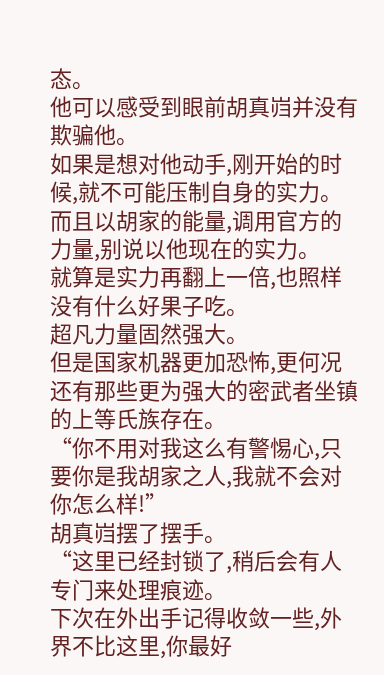态。
他可以感受到眼前胡真岿并没有欺骗他。
如果是想对他动手,刚开始的时候,就不可能压制自身的实力。
而且以胡家的能量,调用官方的力量,别说以他现在的实力。
就算是实力再翻上一倍,也照样没有什么好果子吃。
超凡力量固然强大。
但是国家机器更加恐怖,更何况还有那些更为强大的密武者坐镇的上等氏族存在。
“你不用对我这么有警惕心,只要你是我胡家之人,我就不会对你怎么样!”
胡真岿摆了摆手。
“这里已经封锁了,稍后会有人专门来处理痕迹。
下次在外出手记得收敛一些,外界不比这里,你最好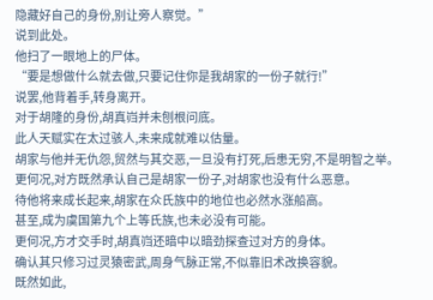隐藏好自己的身份,别让旁人察觉。”
说到此处。
他扫了一眼地上的尸体。
“要是想做什么就去做,只要记住你是我胡家的一份子就行!”
说罢,他背着手,转身离开。
对于胡隆的身份,胡真岿并未刨根问底。
此人天赋实在太过骇人,未来成就难以估量。
胡家与他并无仇怨,贸然与其交恶,一旦没有打死,后患无穷,不是明智之举。
更何况,对方既然承认自己是胡家一份子,对胡家也没有什么恶意。
待他将来成长起来,胡家在众氏族中的地位也必然水涨船高。
甚至,成为虞国第九个上等氏族,也未必没有可能。
更何况,方才交手时,胡真岿还暗中以暗劲探查过对方的身体。
确认其只修习过灵猿密武,周身气脉正常,不似靠旧术改换容貌。
既然如此,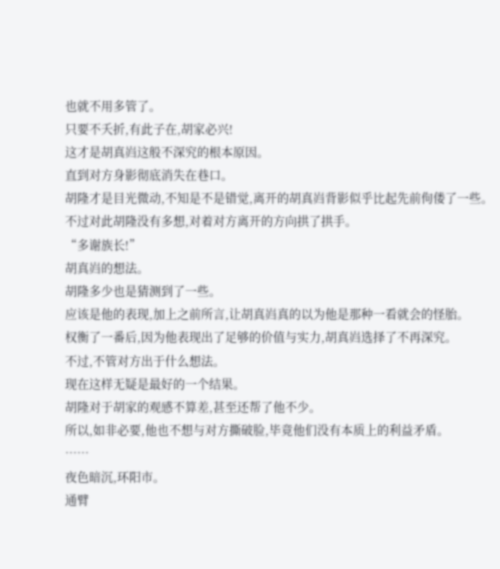也就不用多管了。
只要不夭折,有此子在,胡家必兴!
这才是胡真岿这般不深究的根本原因。
直到对方身影彻底消失在巷口。
胡隆才是目光微动,不知是不是错觉,离开的胡真岿背影似乎比起先前佝偻了一些。
不过对此胡隆没有多想,对着对方离开的方向拱了拱手。
“多谢族长!”
胡真岿的想法。
胡隆多少也是猜测到了一些。
应该是他的表现,加上之前所言,让胡真岿真的以为他是那种一看就会的怪胎。
权衡了一番后,因为他表现出了足够的价值与实力,胡真岿选择了不再深究。
不过,不管对方出于什么想法。
现在这样无疑是最好的一个结果。
胡隆对于胡家的观感不算差,甚至还帮了他不少。
所以,如非必要,他也不想与对方撕破脸,毕竟他们没有本质上的利益矛盾。
……
夜色暗沉,环阳市。
通臂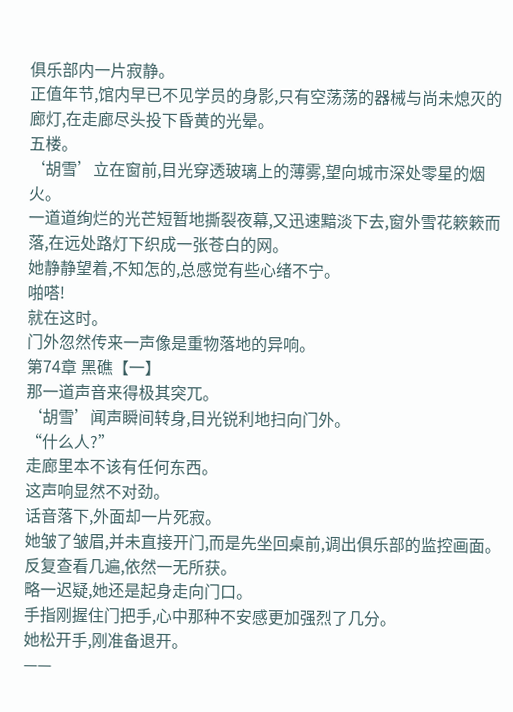俱乐部内一片寂静。
正值年节,馆内早已不见学员的身影,只有空荡荡的器械与尚未熄灭的廊灯,在走廊尽头投下昏黄的光晕。
五楼。
‘胡雪’立在窗前,目光穿透玻璃上的薄雾,望向城市深处零星的烟火。
一道道绚烂的光芒短暂地撕裂夜幕,又迅速黯淡下去,窗外雪花簌簌而落,在远处路灯下织成一张苍白的网。
她静静望着,不知怎的,总感觉有些心绪不宁。
啪嗒!
就在这时。
门外忽然传来一声像是重物落地的异响。
第74章 黑礁【一】
那一道声音来得极其突兀。
‘胡雪’闻声瞬间转身,目光锐利地扫向门外。
“什么人?”
走廊里本不该有任何东西。
这声响显然不对劲。
话音落下,外面却一片死寂。
她皱了皱眉,并未直接开门,而是先坐回桌前,调出俱乐部的监控画面。
反复查看几遍,依然一无所获。
略一迟疑,她还是起身走向门口。
手指刚握住门把手,心中那种不安感更加强烈了几分。
她松开手,刚准备退开。
——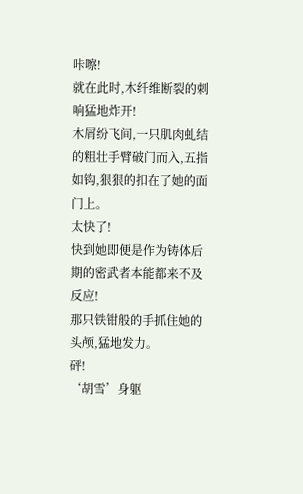咔嚓!
就在此时,木纤维断裂的刺响猛地炸开!
木屑纷飞间,一只肌肉虬结的粗壮手臂破门而入,五指如钩,狠狠的扣在了她的面门上。
太快了!
快到她即便是作为铸体后期的密武者本能都来不及反应!
那只铁钳般的手抓住她的头颅,猛地发力。
砰!
‘胡雪’身躯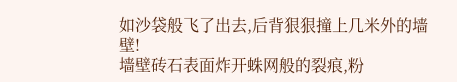如沙袋般飞了出去,后背狠狠撞上几米外的墙壁!
墙壁砖石表面炸开蛛网般的裂痕,粉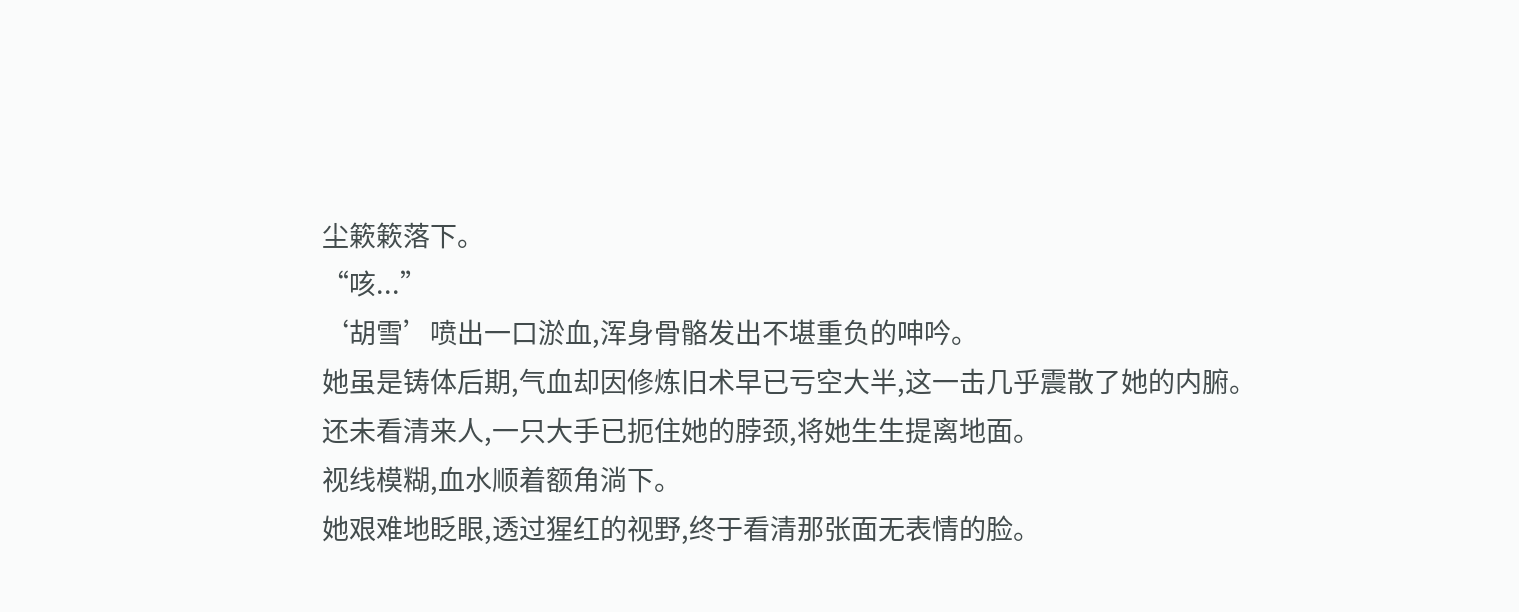尘簌簌落下。
“咳...”
‘胡雪’喷出一口淤血,浑身骨骼发出不堪重负的呻吟。
她虽是铸体后期,气血却因修炼旧术早已亏空大半,这一击几乎震散了她的内腑。
还未看清来人,一只大手已扼住她的脖颈,将她生生提离地面。
视线模糊,血水顺着额角淌下。
她艰难地眨眼,透过猩红的视野,终于看清那张面无表情的脸。